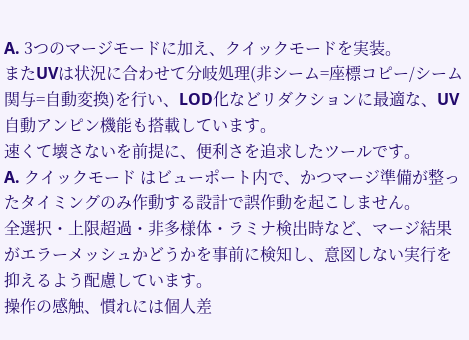A. 3つのマージモードに加え、クイックモードを実装。
またUVは状況に合わせて分岐処理(非シーム=座標コピー/シーム関与=自動変換)を行い、LOD化などリダクションに最適な、UV自動アンピン機能も搭載しています。
速くて壊さないを前提に、便利さを追求したツールです。
A. クイックモード はビューポート内で、かつマージ準備が整ったタイミングのみ作動する設計で誤作動を起こしません。
全選択・上限超過・非多様体・ラミナ検出時など、マージ結果がエラーメッシュかどうかを事前に検知し、意図しない実行を抑えるよう配慮しています。
操作の感触、慣れには個人差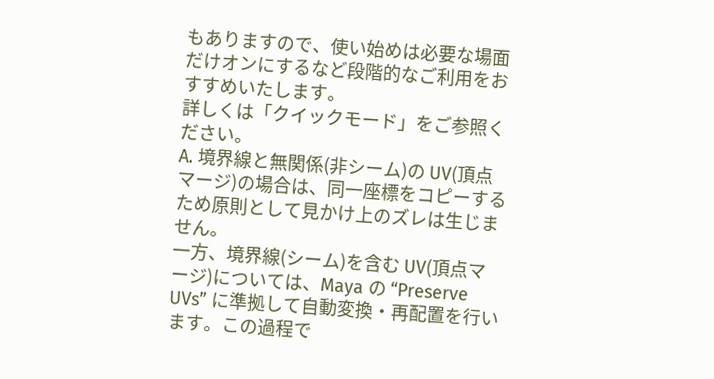もありますので、使い始めは必要な場面だけオンにするなど段階的なご利用をおすすめいたします。
詳しくは「クイックモード」をご参照ください。
A. 境界線と無関係(非シーム)の UV(頂点マージ)の場合は、同一座標をコピーするため原則として見かけ上のズレは生じません。
一方、境界線(シーム)を含む UV(頂点マージ)については、Maya の “Preserve UVs” に準拠して自動変換・再配置を行います。この過程で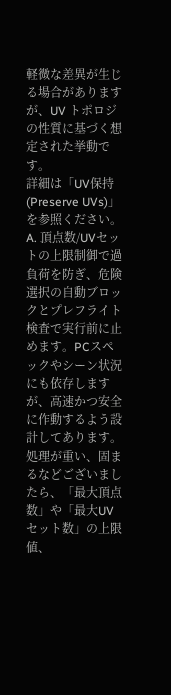軽微な差異が生じる場合がありますが、UV トポロジの性質に基づく想定された挙動です。
詳細は「UV保持(Preserve UVs)」を参照ください。
A. 頂点数/UVセットの上限制御で過負荷を防ぎ、危険選択の自動ブロックとプレフライト検査で実行前に止めます。PCスペックやシーン状況にも依存しますが、高速かつ安全に作動するよう設計してあります。
処理が重い、固まるなどございましたら、「最大頂点数」や「最大UVセット数」の上限値、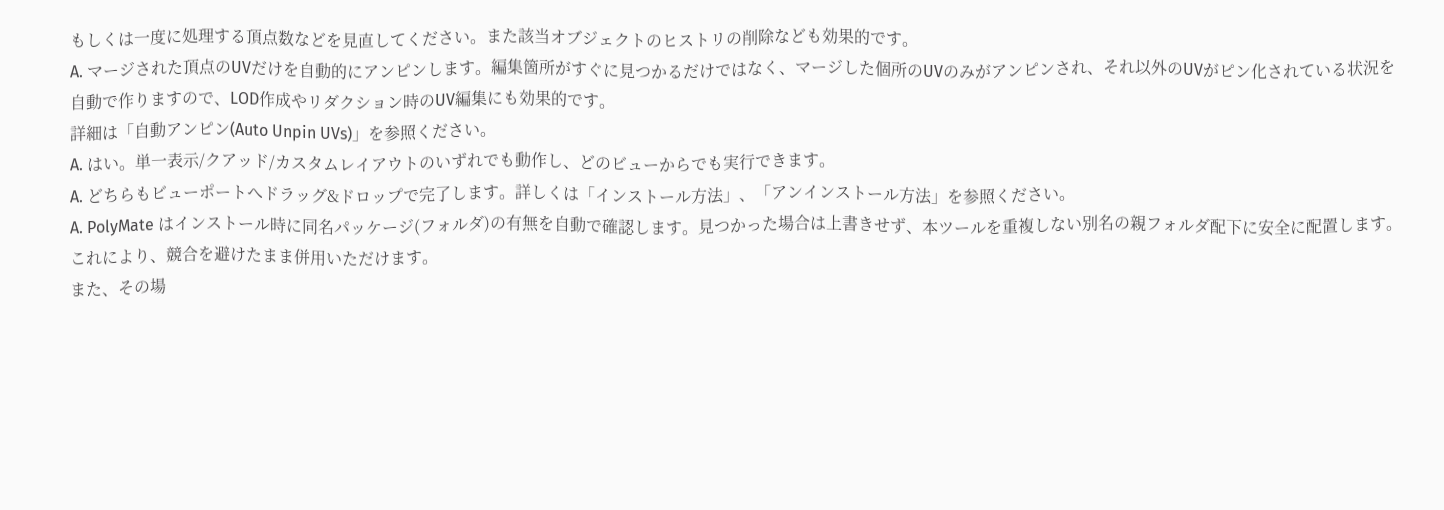もしくは一度に処理する頂点数などを見直してください。また該当オブジェクトのヒストリの削除なども効果的です。
A. マージされた頂点のUVだけを自動的にアンピンします。編集箇所がすぐに見つかるだけではなく、マージした個所のUVのみがアンピンされ、それ以外のUVがピン化されている状況を自動で作りますので、LOD作成やリダクション時のUV編集にも効果的です。
詳細は「自動アンピン(Auto Unpin UVs)」を参照ください。
A. はい。単一表示/クアッド/カスタムレイアウトのいずれでも動作し、どのビューからでも実行できます。
A. どちらもビューポートへドラッグ&ドロップで完了します。詳しくは「インストール方法」、「アンインストール方法」を参照ください。
A. PolyMate はインストール時に同名パッケージ(フォルダ)の有無を自動で確認します。見つかった場合は上書きせず、本ツールを重複しない別名の親フォルダ配下に安全に配置します。これにより、競合を避けたまま併用いただけます。
また、その場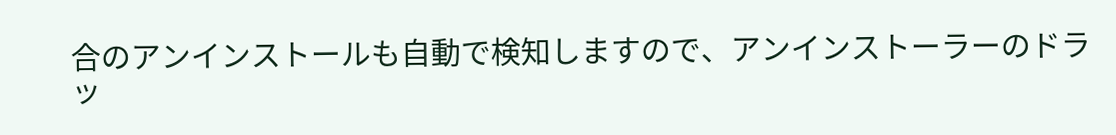合のアンインストールも自動で検知しますので、アンインストーラーのドラッ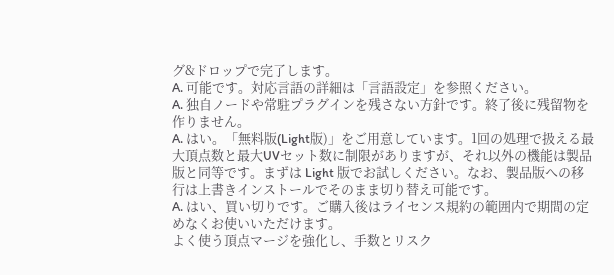グ&ドロップで完了します。
A. 可能です。対応言語の詳細は「言語設定」を参照ください。
A. 独自ノードや常駐プラグインを残さない方針です。終了後に残留物を作りません。
A. はい。「無料版(Light版)」をご用意しています。1回の処理で扱える最大頂点数と最大UVセット数に制限がありますが、それ以外の機能は製品版と同等です。まずは Light 版でお試しください。なお、製品版への移行は上書きインストールでそのまま切り替え可能です。
A. はい、買い切りです。ご購入後はライセンス規約の範囲内で期間の定めなくお使いいただけます。
よく使う頂点マージを強化し、手数とリスク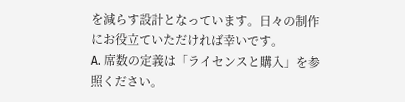を減らす設計となっています。日々の制作にお役立ていただければ幸いです。
A. 席数の定義は「ライセンスと購入」を参照ください。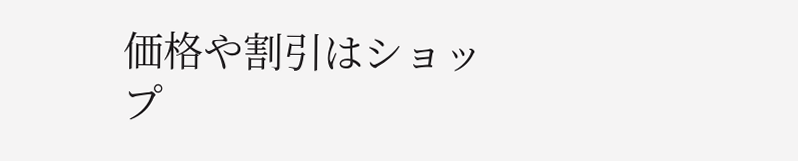価格や割引はショップ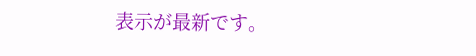表示が最新です。